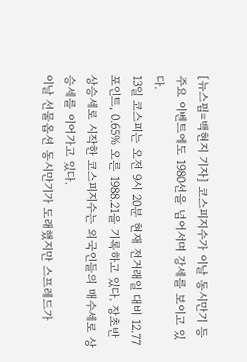[뉴스핌=백현지 기자] 코스피지수가 이날 동시만기 등 주요 이벤트에도 1980선을 넘어서며 강세를 보이고 있다.
13일 코스피는 오전 9시 20분 현재 전거래일 대비 12.77포인트, 0.65% 오른 1988.21을 기록하고 있다. 장초반 상승세로 시작한 코스피지수는 외국인들의 매수세로 상승세를 이어가고 있다.
이날 선물옵션 동시만기가 도래했지만 스프레드가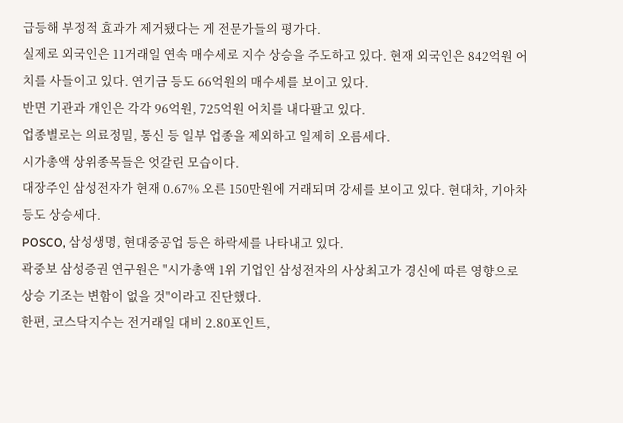급등해 부정적 효과가 제거됐다는 게 전문가들의 평가다.
실제로 외국인은 11거래일 연속 매수세로 지수 상승을 주도하고 있다. 현재 외국인은 842억원 어치를 사들이고 있다. 연기금 등도 66억원의 매수세를 보이고 있다.
반면 기관과 개인은 각각 96억원, 725억원 어치를 내다팔고 있다.
업종별로는 의료정밀, 통신 등 일부 업종을 제외하고 일제히 오름세다.
시가총액 상위종목들은 엇갈린 모습이다.
대장주인 삼성전자가 현재 0.67% 오른 150만원에 거래되며 강세를 보이고 있다. 현대차, 기아차 등도 상승세다.
POSCO, 삼성생명, 현대중공업 등은 하락세를 나타내고 있다.
곽중보 삼성증권 연구원은 "시가총액 1위 기업인 삼성전자의 사상최고가 경신에 따른 영향으로 상승 기조는 변함이 없을 것"이라고 진단했다.
한편, 코스닥지수는 전거래일 대비 2.80포인트,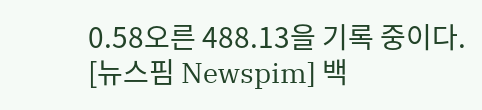0.58오른 488.13을 기록 중이다.
[뉴스핌 Newspim] 백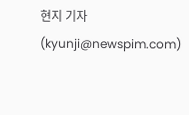현지 기자 (kyunji@newspim.com)